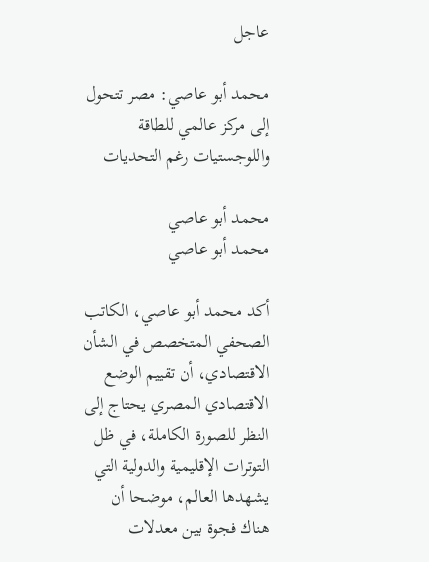عاجل

محمد أبو عاصي: مصر تتحول إلى مركز عالمي للطاقة واللوجستيات رغم التحديات

محمد أبو عاصي
محمد أبو عاصي

أكد محمد أبو عاصي، الكاتب الصحفي المتخصص في الشأن الاقتصادي، أن تقييم الوضع الاقتصادي المصري يحتاج إلى النظر للصورة الكاملة، في ظل التوترات الإقليمية والدولية التي يشهدها العالم، موضحا أن هناك فجوة بين معدلات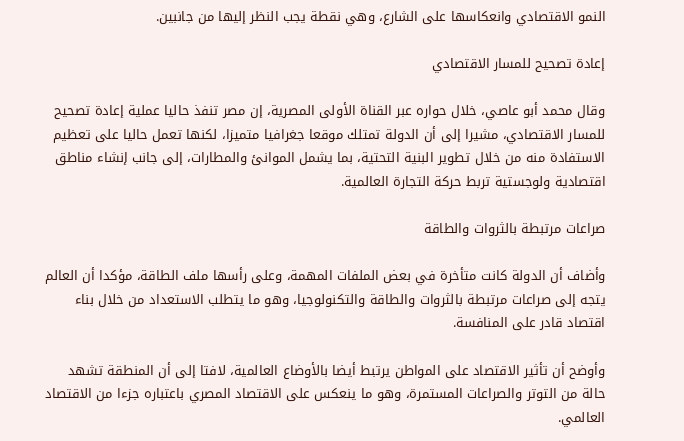النمو الاقتصادي وانعكاسها على الشارع، وهي نقطة يجب النظر إليها من جانبين.

إعادة تصحيح للمسار الاقتصادي

وقال محمد أبو عاصي، خلال حواره عبر القناة الأولى المصرية، إن مصر تنفذ حاليا عملية إعادة تصحيح للمسار الاقتصادي، مشيرا إلى أن الدولة تمتلك موقعا جغرافيا متميزا، لكنها تعمل حاليا على تعظيم الاستفادة منه من خلال تطوير البنية التحتية، بما يشمل الموانئ والمطارات، إلى جانب إنشاء مناطق اقتصادية ولوجستية تربط حركة التجارة العالمية.

صراعات مرتبطة بالثروات والطاقة

وأضاف أن الدولة كانت متأخرة في بعض الملفات المهمة، وعلى رأسها ملف الطاقة، مؤكدا أن العالم يتجه إلى صراعات مرتبطة بالثروات والطاقة والتكنولوجيا، وهو ما يتطلب الاستعداد من خلال بناء اقتصاد قادر على المنافسة.

وأوضح أن تأثير الاقتصاد على المواطن يرتبط أيضا بالأوضاع العالمية، لافتا إلى أن المنطقة تشهد حالة من التوتر والصراعات المستمرة، وهو ما ينعكس على الاقتصاد المصري باعتباره جزءا من الاقتصاد العالمي.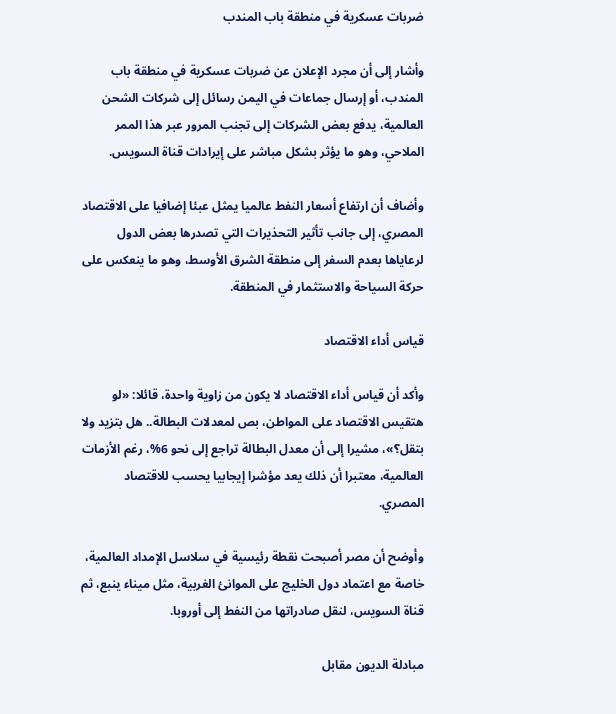ضربات عسكرية في منطقة باب المندب

وأشار إلى أن مجرد الإعلان عن ضربات عسكرية في منطقة باب المندب، أو إرسال جماعات في اليمن رسائل إلى شركات الشحن العالمية، يدفع بعض الشركات إلى تجنب المرور عبر هذا الممر الملاحي، وهو ما يؤثر بشكل مباشر على إيرادات قناة السويس.

وأضاف أن ارتفاع أسعار النفط عالميا يمثل عبئا إضافيا على الاقتصاد المصري، إلى جانب تأثير التحذيرات التي تصدرها بعض الدول لرعاياها بعدم السفر إلى منطقة الشرق الأوسط، وهو ما ينعكس على حركة السياحة والاستثمار في المنطقة.

قياس أداء الاقتصاد

وأكد أن قياس أداء الاقتصاد لا يكون من زاوية واحدة، قائلا: «لو هتقيس الاقتصاد على المواطن، بص لمعدلات البطالة.. هل بتزيد ولا بتقل؟»، مشيرا إلى أن معدل البطالة تراجع إلى نحو 6%، رغم الأزمات العالمية، معتبرا أن ذلك يعد مؤشرا إيجابيا يحسب للاقتصاد المصري.

وأوضح أن مصر أصبحت نقطة رئيسية في سلاسل الإمداد العالمية، خاصة مع اعتماد دول الخليج على الموانئ الغربية، مثل ميناء ينبع، ثم قناة السويس، لنقل صادراتها من النفط إلى أوروبا.

مبادلة الديون مقابل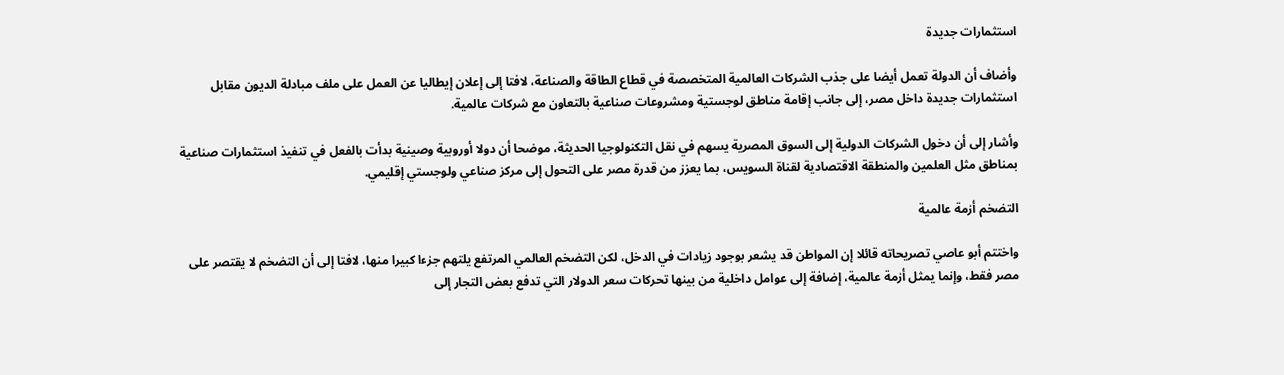استثمارات جديدة

وأضاف أن الدولة تعمل أيضا على جذب الشركات العالمية المتخصصة في قطاع الطاقة والصناعة، لافتا إلى إعلان إيطاليا عن العمل على ملف مبادلة الديون مقابل استثمارات جديدة داخل مصر، إلى جانب إقامة مناطق لوجستية ومشروعات صناعية بالتعاون مع شركات عالمية.

وأشار إلى أن دخول الشركات الدولية إلى السوق المصرية يسهم في نقل التكنولوجيا الحديثة، موضحا أن دولا أوروبية وصينية بدأت بالفعل في تنفيذ استثمارات صناعية بمناطق مثل العلمين والمنطقة الاقتصادية لقناة السويس، بما يعزز من قدرة مصر على التحول إلى مركز صناعي ولوجستي إقليمي.

التضخم أزمة عالمية

واختتم أبو عاصي تصريحاته قائلا إن المواطن قد يشعر بوجود زيادات في الدخل، لكن التضخم العالمي المرتفع يلتهم جزءا كبيرا منها، لافتا إلى أن التضخم لا يقتصر على مصر فقط، وإنما يمثل أزمة عالمية، إضافة إلى عوامل داخلية من بينها تحركات سعر الدولار التي تدفع بعض التجار إلى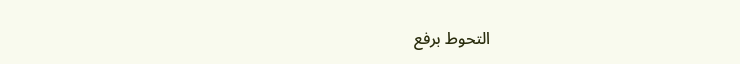التحوط برفع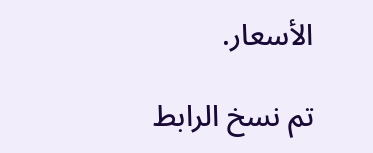الأسعار.

تم نسخ الرابط